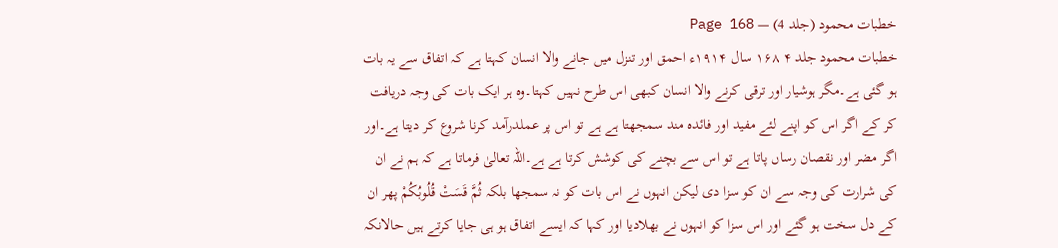خطبات محمود (جلد 4) — Page 168
خطبات محمود جلد ۴ ۱۶۸ سال ۱۹۱۴ء احمق اور تنزل میں جانے والا انسان کہتا ہے کہ اتفاق سے یہ بات ہو گئی ہے۔مگر ہوشیار اور ترقی کرنے والا انسان کبھی اس طرح نہیں کہتا۔وہ ہر ایک بات کی وجہ دریافت کر کے اگر اس کو اپنے لئے مفید اور فائدہ مند سمجھتا ہے ہے تو اس پر عملدرآمد کرنا شروع کر دیتا ہے۔اور اگر مضر اور نقصان رساں پاتا ہے تو اس سے بچنے کی کوشش کرتا ہے ہے۔اللہ تعالیٰ فرماتا ہے کہ ہم نے ان کی شرارت کی وجہ سے ان کو سزا دی لیکن انہوں نے اس بات کو نہ سمجھا بلکہ ثُمَّ قَسَتْ قُلُوبُكُمْ پھر ان کے دل سخت ہو گئے اور اس سزا کو انہوں نے بھلادیا اور کہا کہ ایسے اتفاق ہو ہی جایا کرتے ہیں حالانکہ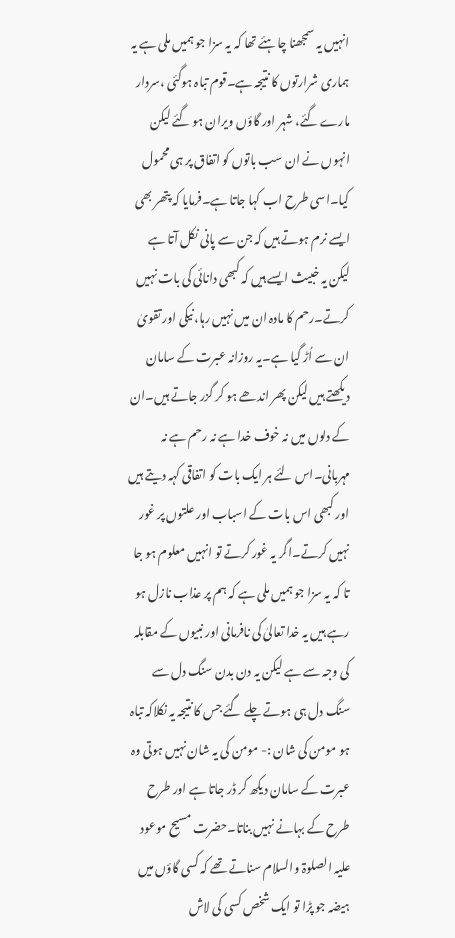انہیں یہ سمجھنا چاہئے تھا کہ یہ سزا جو ہمیں ملی ہے یہ ہماری شرارتوں کا نتیجہ ہے۔قوم تباہ ہوگئی ،سردار مارے گئے، شہر اور گاؤں ویران ہو گئے لیکن انہوں نے ان سب باتوں کو اتفاق پر ہی محمول کیا۔اسی طرح اب کہا جاتا ہے۔فرمایا کہ پتھر بھی ایسے نرم ہوتے ہیں کہ جن سے پانی نکل آتا ہے لیکن یہ خبیث ایسے ہیں کہ کبھی دانائی کی بات نہیں کرتے۔رحم کا مادہ ان میں نہیں رہا، نیکی اور تقویٰ ان سے اُڑ گیا ہے۔یہ روزانہ عبرت کے سامان دیکھتے ہیں لیکن پھر اندھے ہو کر گزر جاتے ہیں۔ان کے دلوں میں نہ خوف خدا ہے نہ رحم ہے نہ مہربانی۔اس لئے ہر ایک بات کو اتفاقی کہہ دیتے ہیں اور کبھی اس بات کے اسباب اور علتوں پر غور نہیں کرتے۔اگر یہ غور کرتے تو انہیں معلوم ہو جا تا کہ یہ سزا جو ہمیں ملی ہے کہ ہم پر عذاب نازل ہو رہے ہیں یہ خدا تعالیٰ کی نافرمانی اور نبیوں کے مقابلہ کی وجہ سے ہے لیکن یہ دن بدن سنگ دل سے سنگ دل ہی ہوتے چلے گئے جس کا نتیجہ یہ نکلاکہ تباہ ہو مومن کی شان :- مومن کی یہ شان نہیں ہوتی وہ عبرت کے سامان دیکھ کر ڈر جاتا ہے اور طرح طرح کے بہانے نہیں بناتا۔حضرت مسیح موعود علیہ الصلوۃ والسلام سناتے تھے کہ کسی گاؤں میں ہیضہ جو پڑا تو ایک شخص کسی کی لاش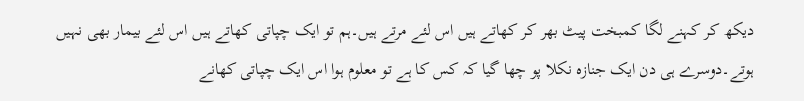دیکھ کر کہنے لگا کمبخت پیٹ بھر کر کھاتے ہیں اس لئے مرتے ہیں۔ہم تو ایک چپاتی کھاتے ہیں اس لئے بیمار بھی نہیں ہوتے۔دوسرے ہی دن ایک جنازہ نکلا پو چھا گیا کہ کس کا ہے تو معلوم ہوا اس ایک چپاتی کھانے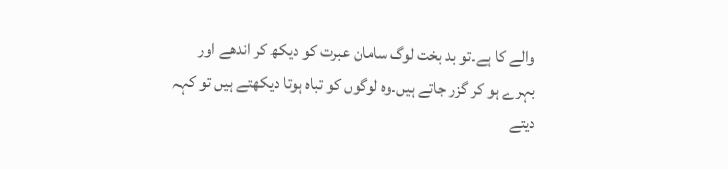والے کا ہے۔تو بد بخت لوگ سامان عبرت کو دیکھ کر اندھے اور بہرے ہو کر گزر جاتے ہیں۔وہ لوگوں کو تباہ ہوتا دیکھتے ہیں تو کہہ دیتے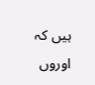ہیں کہ اوروں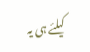کیلئے ہی یہ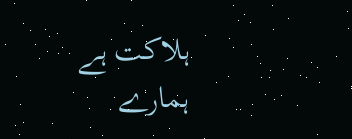ہلاکت ہے ہمارے